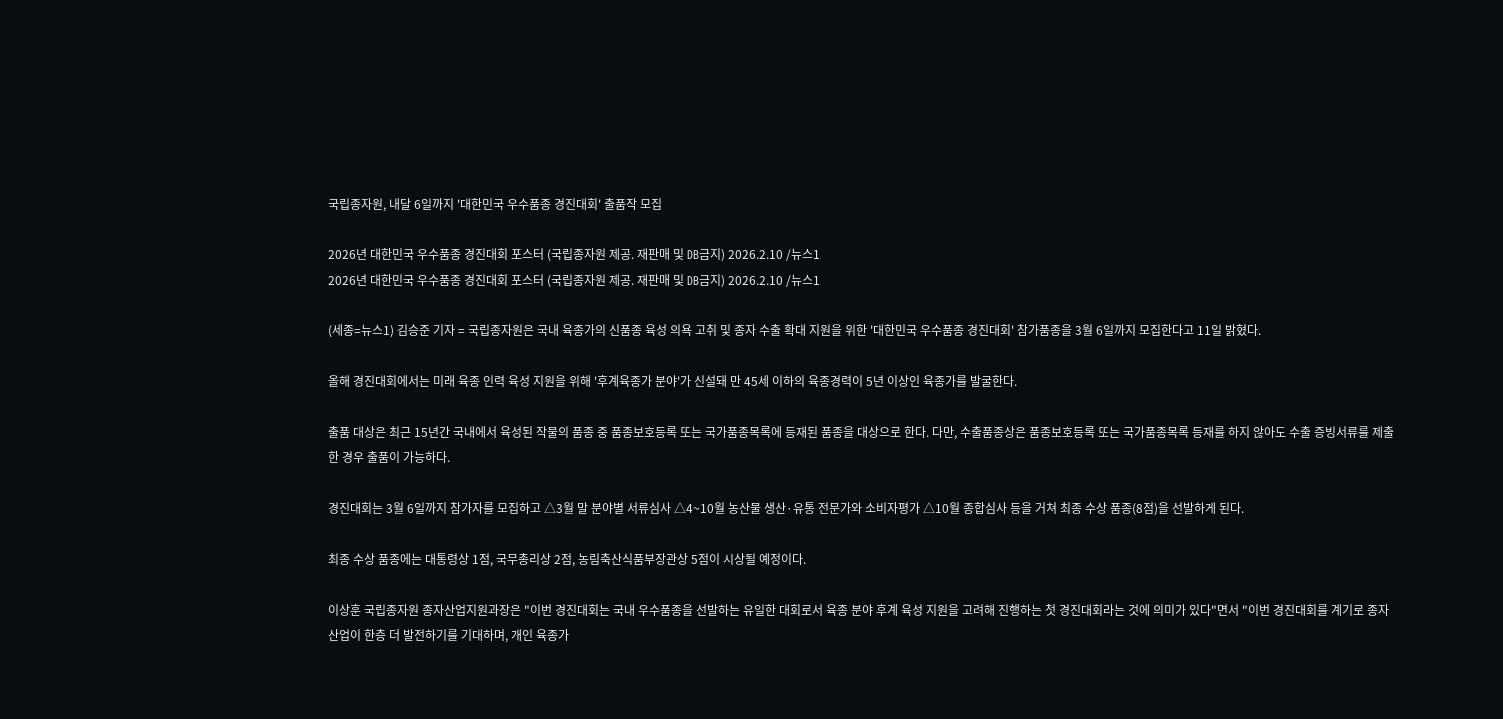국립종자원, 내달 6일까지 '대한민국 우수품종 경진대회' 출품작 모집

2026년 대한민국 우수품종 경진대회 포스터 (국립종자원 제공. 재판매 및 DB금지) 2026.2.10 /뉴스1
2026년 대한민국 우수품종 경진대회 포스터 (국립종자원 제공. 재판매 및 DB금지) 2026.2.10 /뉴스1

(세종=뉴스1) 김승준 기자 = 국립종자원은 국내 육종가의 신품종 육성 의욕 고취 및 종자 수출 확대 지원을 위한 '대한민국 우수품종 경진대회' 참가품종을 3월 6일까지 모집한다고 11일 밝혔다.

올해 경진대회에서는 미래 육종 인력 육성 지원을 위해 '후계육종가 분야'가 신설돼 만 45세 이하의 육종경력이 5년 이상인 육종가를 발굴한다.

출품 대상은 최근 15년간 국내에서 육성된 작물의 품종 중 품종보호등록 또는 국가품종목록에 등재된 품종을 대상으로 한다. 다만, 수출품종상은 품종보호등록 또는 국가품종목록 등재를 하지 않아도 수출 증빙서류를 제출한 경우 출품이 가능하다.

경진대회는 3월 6일까지 참가자를 모집하고 △3월 말 분야별 서류심사 △4~10월 농산물 생산·유통 전문가와 소비자평가 △10월 종합심사 등을 거쳐 최종 수상 품종(8점)을 선발하게 된다.

최종 수상 품종에는 대통령상 1점, 국무총리상 2점, 농림축산식품부장관상 5점이 시상될 예정이다.

이상훈 국립종자원 종자산업지원과장은 "이번 경진대회는 국내 우수품종을 선발하는 유일한 대회로서 육종 분야 후계 육성 지원을 고려해 진행하는 첫 경진대회라는 것에 의미가 있다"면서 "이번 경진대회를 계기로 종자산업이 한층 더 발전하기를 기대하며, 개인 육종가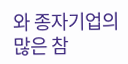와 종자기업의 많은 참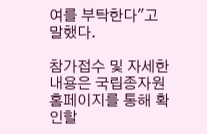여를 부탁한다"고 말했다.

참가접수 및 자세한 내용은 국립종자원 홈페이지를 통해 확인할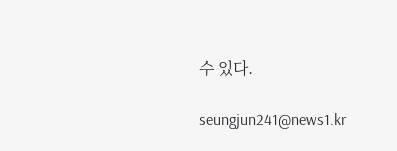수 있다.

seungjun241@news1.kr